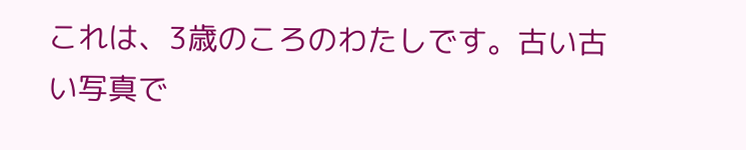これは、3歳のころのわたしです。古い古い写真で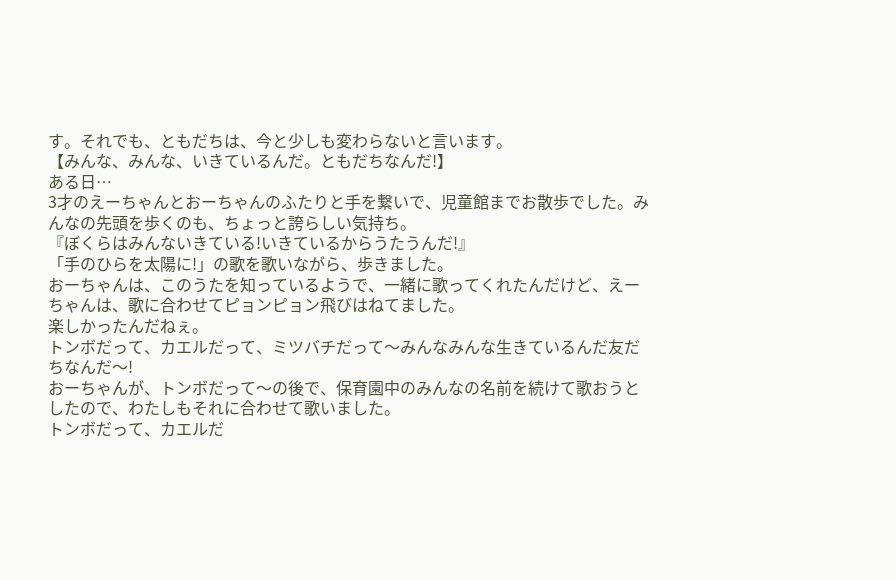す。それでも、ともだちは、今と少しも変わらないと言います。
【みんな、みんな、いきているんだ。ともだちなんだ!】
ある日…
3才のえーちゃんとおーちゃんのふたりと手を繋いで、児童館までお散歩でした。みんなの先頭を歩くのも、ちょっと誇らしい気持ち。
『ぼくらはみんないきている!いきているからうたうんだ!』
「手のひらを太陽に!」の歌を歌いながら、歩きました。
おーちゃんは、このうたを知っているようで、一緒に歌ってくれたんだけど、えーちゃんは、歌に合わせてピョンピョン飛びはねてました。
楽しかったんだねぇ。
トンボだって、カエルだって、ミツバチだって〜みんなみんな生きているんだ友だちなんだ〜!
おーちゃんが、トンボだって〜の後で、保育園中のみんなの名前を続けて歌おうとしたので、わたしもそれに合わせて歌いました。
トンボだって、カエルだ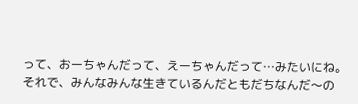って、おーちゃんだって、えーちゃんだって…みたいにね。
それで、みんなみんな生きているんだともだちなんだ〜の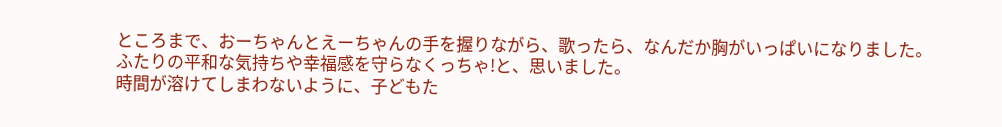ところまで、おーちゃんとえーちゃんの手を握りながら、歌ったら、なんだか胸がいっぱいになりました。
ふたりの平和な気持ちや幸福感を守らなくっちゃ!と、思いました。
時間が溶けてしまわないように、子どもた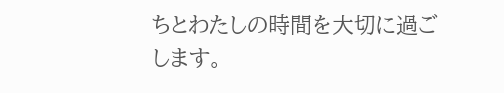ちとわたしの時間を大切に過ごします。